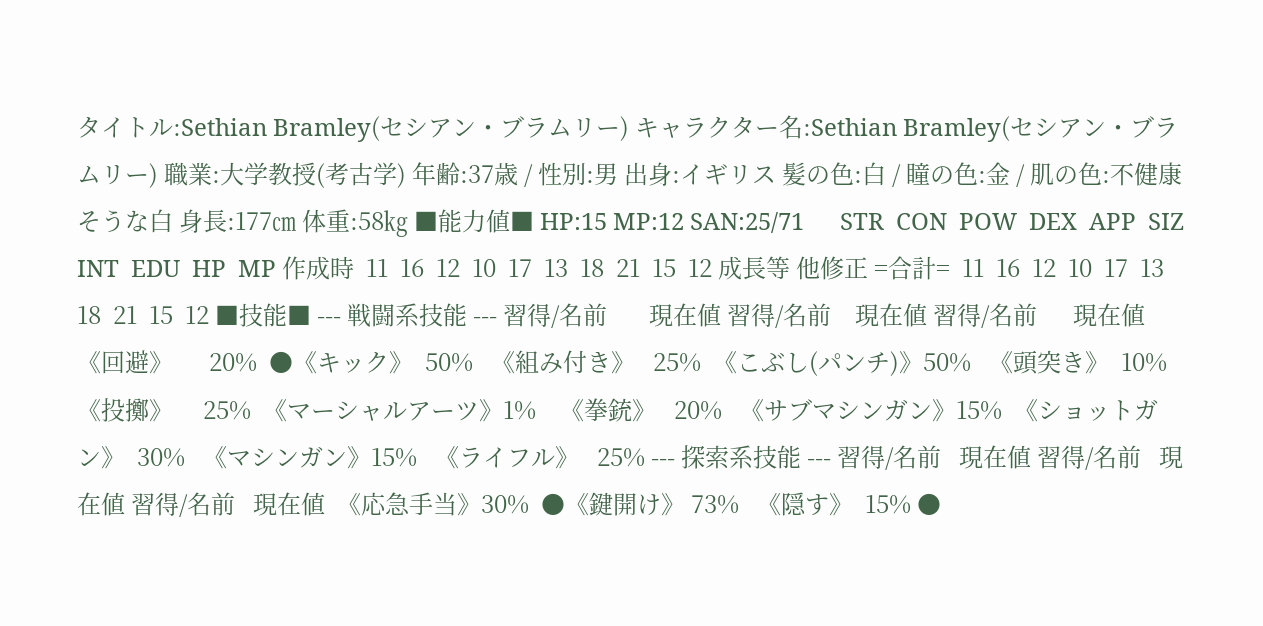タイトル:Sethian Bramley(セシアン・ブラムリー) キャラクター名:Sethian Bramley(セシアン・ブラムリー) 職業:大学教授(考古学) 年齢:37歳 / 性別:男 出身:イギリス 髪の色:白 / 瞳の色:金 / 肌の色:不健康そうな白 身長:177㎝ 体重:58㎏ ■能力値■ HP:15 MP:12 SAN:25/71      STR  CON  POW  DEX  APP  SIZ  INT  EDU  HP  MP 作成時  11  16  12  10  17  13  18  21  15  12 成長等 他修正 =合計=  11  16  12  10  17  13  18  21  15  12 ■技能■ --- 戦闘系技能 --- 習得/名前       現在値 習得/名前    現在値 習得/名前      現在値  《回避》      20%  ●《キック》  50%   《組み付き》   25%  《こぶし(パンチ)》50%   《頭突き》  10%   《投擲》     25%  《マーシャルアーツ》1%    《拳銃》   20%   《サブマシンガン》15%  《ショットガン》  30%   《マシンガン》15%   《ライフル》   25% --- 探索系技能 --- 習得/名前   現在値 習得/名前   現在値 習得/名前   現在値  《応急手当》30%  ●《鍵開け》 73%   《隠す》  15% ●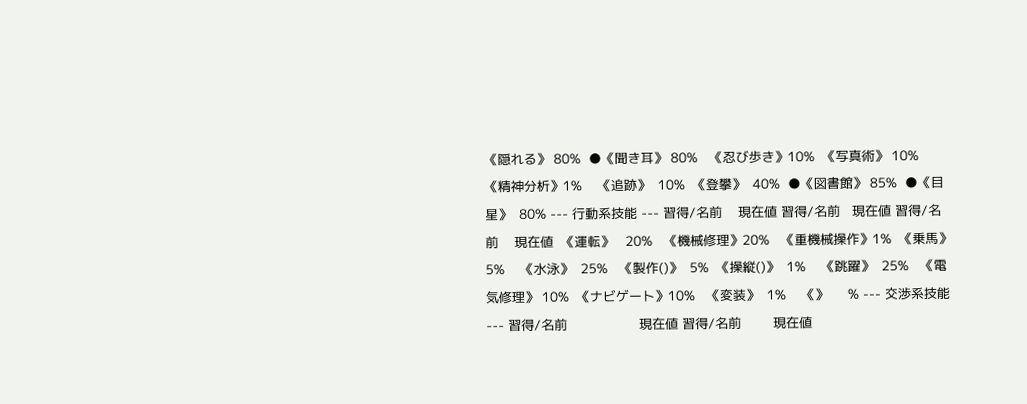《隠れる》 80%  ●《聞き耳》 80%   《忍び歩き》10%  《写真術》 10%   《精神分析》1%    《追跡》  10%  《登攀》  40%  ●《図書館》 85%  ●《目星》  80% --- 行動系技能 --- 習得/名前    現在値 習得/名前   現在値 習得/名前    現在値  《運転》   20%   《機械修理》20%   《重機械操作》1%  《乗馬》   5%    《水泳》  25%   《製作()》  5%  《操縦()》  1%    《跳躍》  25%   《電気修理》 10%  《ナビゲート》10%   《変装》  1%    《》     % --- 交渉系技能 --- 習得/名前                  現在値 習得/名前        現在値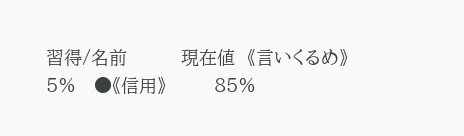習得/名前         現在値  《言いくるめ》              5%   ●《信用》        85%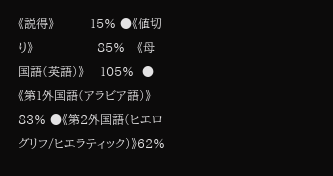《説得》         15% ●《値切り》                85%   《母国語(英語)》    105%  ●《第1外国語(アラビア語)》83% ●《第2外国語(ヒエログリフ/ヒエラティック)》62%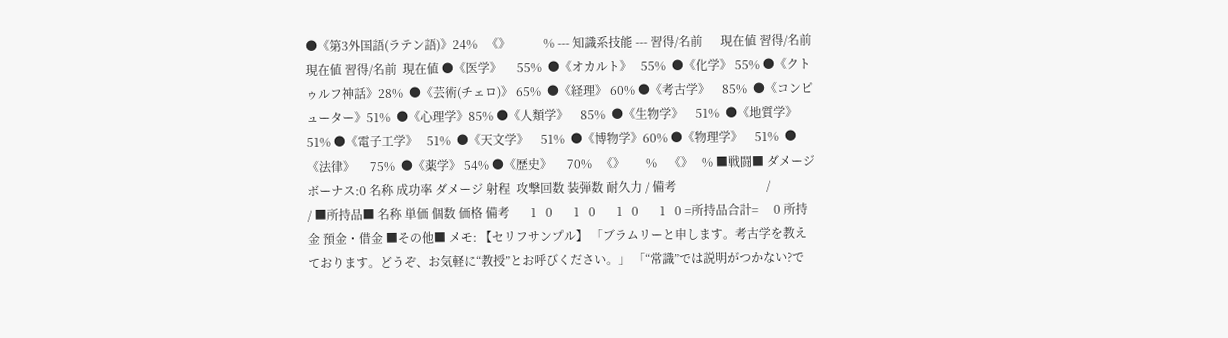●《第3外国語(ラテン語)》24%   《》           % --- 知識系技能 --- 習得/名前      現在値 習得/名前      現在値 習得/名前  現在値 ●《医学》     55%  ●《オカルト》   55%  ●《化学》 55% ●《クトゥルフ神話》28%  ●《芸術(チェロ)》 65%  ●《経理》 60% ●《考古学》    85%  ●《コンピューター》51%  ●《心理学》85% ●《人類学》    85%  ●《生物学》    51%  ●《地質学》51% ●《電子工学》   51%  ●《天文学》    51%  ●《博物学》60% ●《物理学》    51%  ●《法律》     75%  ●《薬学》 54% ●《歴史》     70%   《》       %    《》   % ■戦闘■ ダメージボーナス:0 名称 成功率 ダメージ 射程  攻撃回数 装弾数 耐久力 / 備考                              /                              / ■所持品■ 名称 単価 個数 価格 備考       1   0       1   0       1   0       1   0 =所持品合計=     0 所持金 預金・借金 ■その他■ メモ: 【セリフサンプル】 「ブラムリーと申します。考古学を教えております。どうぞ、お気軽に“教授”とお呼びください。」 「“常識”では説明がつかない?で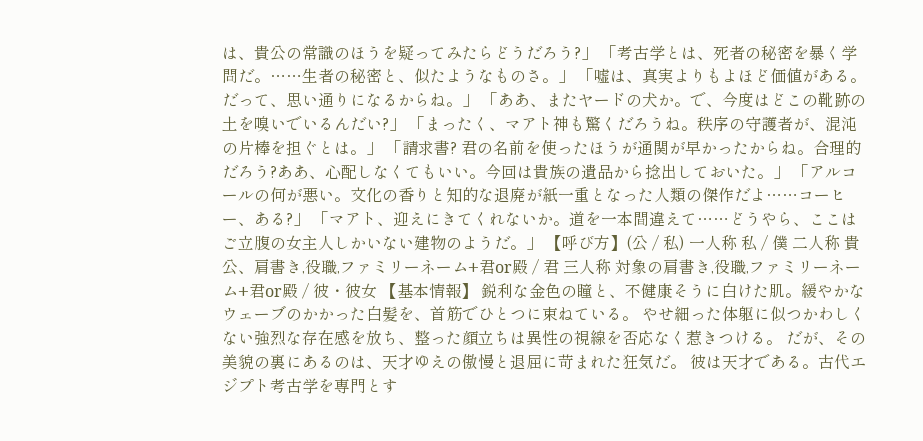は、貴公の常識のほうを疑ってみたらどうだろう?」 「考古学とは、死者の秘密を暴く学問だ。……生者の秘密と、似たようなものさ。」 「嘘は、真実よりもよほど価値がある。だって、思い通りになるからね。」 「ああ、またヤードの犬か。で、今度はどこの靴跡の土を嗅いでいるんだい?」 「まったく、マアト神も驚くだろうね。秩序の守護者が、混沌の片棒を担ぐとは。」 「請求書? 君の名前を使ったほうが通関が早かったからね。合理的だろう?ああ、心配しなくてもいい。今回は貴族の遺品から捻出しておいた。」 「アルコールの何が悪い。文化の香りと知的な退廃が紙一重となった人類の傑作だよ……コーヒー、ある?」 「マアト、迎えにきてくれないか。道を一本間違えて……どうやら、ここはご立腹の女主人しかいない建物のようだ。」 【呼び方】(公 / 私) 一人称 私 / 僕 二人称 貴公、肩書き,役職,ファミリーネーム+君or殿 / 君 三人称 対象の肩書き,役職,ファミリーネーム+君or殿 / 彼・彼女 【基本情報】 鋭利な金色の瞳と、不健康そうに白けた肌。緩やかなウェーブのかかった白髪を、首筋でひとつに束ねている。 やせ細った体躯に似つかわしくない強烈な存在感を放ち、整った顔立ちは異性の視線を否応なく惹きつける。 だが、その美貌の裏にあるのは、天才ゆえの傲慢と退屈に苛まれた狂気だ。 彼は天才である。古代エジプト考古学を専門とす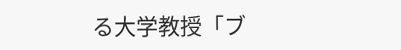る大学教授「ブ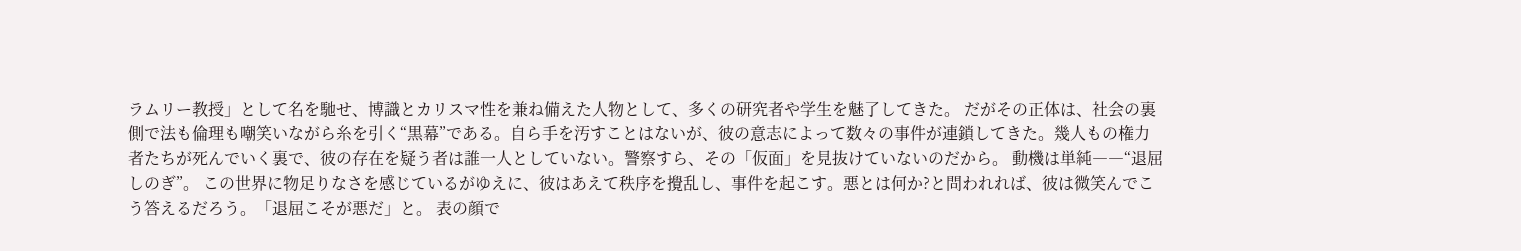ラムリー教授」として名を馳せ、博識とカリスマ性を兼ね備えた人物として、多くの研究者や学生を魅了してきた。 だがその正体は、社会の裏側で法も倫理も嘲笑いながら糸を引く“黒幕”である。自ら手を汚すことはないが、彼の意志によって数々の事件が連鎖してきた。幾人もの権力者たちが死んでいく裏で、彼の存在を疑う者は誰一人としていない。警察すら、その「仮面」を見抜けていないのだから。 動機は単純――“退屈しのぎ”。 この世界に物足りなさを感じているがゆえに、彼はあえて秩序を攪乱し、事件を起こす。悪とは何か?と問われれば、彼は微笑んでこう答えるだろう。「退屈こそが悪だ」と。 表の顔で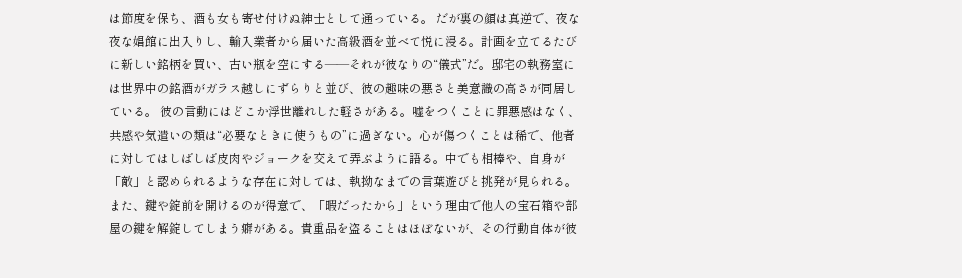は節度を保ち、酒も女も寄せ付けぬ紳士として通っている。 だが裏の顔は真逆で、夜な夜な娼館に出入りし、輸入業者から届いた高級酒を並べて悦に浸る。計画を立てるたびに新しい銘柄を買い、古い瓶を空にする——それが彼なりの“儀式”だ。邸宅の執務室には世界中の銘酒がガラス越しにずらりと並び、彼の趣味の悪さと美意識の高さが同居している。 彼の言動にはどこか浮世離れした軽さがある。嘘をつくことに罪悪感はなく、共感や気遣いの類は“必要なときに使うもの”に過ぎない。心が傷つくことは稀で、他者に対してはしばしば皮肉やジョークを交えて弄ぶように語る。中でも相棒や、自身が「敵」と認められるような存在に対しては、執拗なまでの言葉遊びと挑発が見られる。 また、鍵や錠前を開けるのが得意で、「暇だったから」という理由で他人の宝石箱や部屋の鍵を解錠してしまう癖がある。貴重品を盗ることはほぼないが、その行動自体が彼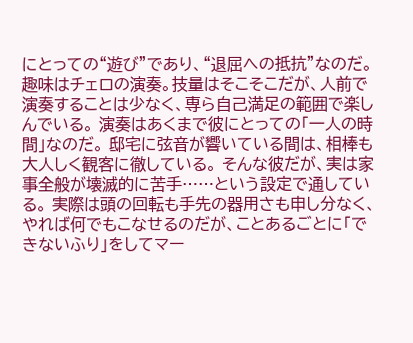にとっての“遊び”であり、“退屈への抵抗”なのだ。 趣味はチェロの演奏。技量はそこそこだが、人前で演奏することは少なく、専ら自己満足の範囲で楽しんでいる。 演奏はあくまで彼にとっての「一人の時間」なのだ。 邸宅に弦音が響いている間は、相棒も大人しく観客に徹している。 そんな彼だが、実は家事全般が壊滅的に苦手……という設定で通している。 実際は頭の回転も手先の器用さも申し分なく、やれば何でもこなせるのだが、ことあるごとに「できないふり」をしてマー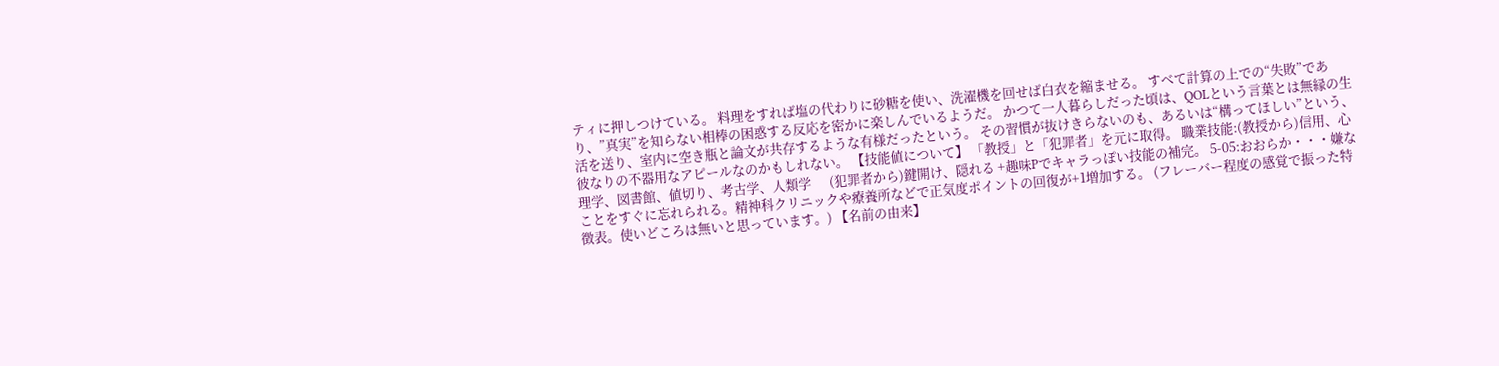ティに押しつけている。 料理をすれば塩の代わりに砂糖を使い、洗濯機を回せば白衣を縮ませる。 すべて計算の上での“失敗”であり、”真実”を知らない相棒の困惑する反応を密かに楽しんでいるようだ。 かつて一人暮らしだった頃は、QOLという言葉とは無縁の生活を送り、室内に空き瓶と論文が共存するような有様だったという。 その習慣が抜けきらないのも、あるいは“構ってほしい”という、彼なりの不器用なアピールなのかもしれない。 【技能値について】 「教授」と「犯罪者」を元に取得。 職業技能:(教授から)信用、心理学、図書館、値切り、考古学、人類学      (犯罪者から)鍵開け、隠れる +趣味Pでキャラっぽい技能の補完。 5-05:おおらか・・・嫌なことをすぐに忘れられる。精神科クリニックや療養所などで正気度ポイントの回復が+1増加する。 (フレーバー程度の感覚で振った特徴表。使いどころは無いと思っています。) 【名前の由来】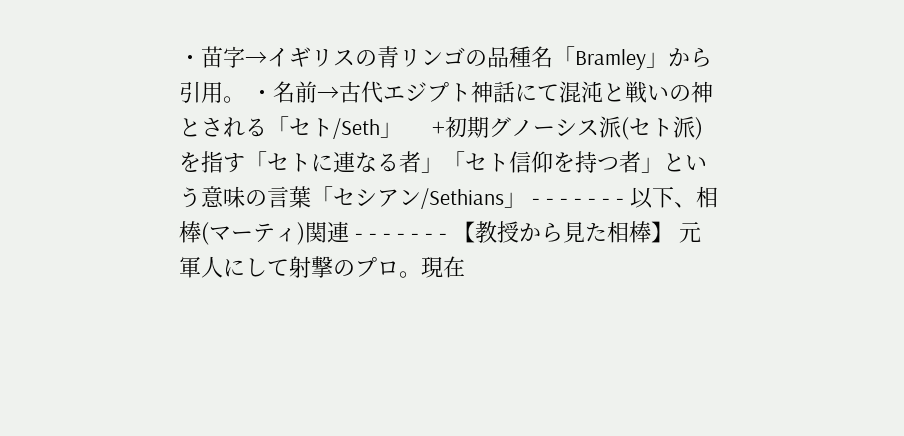・苗字→イギリスの青リンゴの品種名「Bramley」から引用。 ・名前→古代エジプト神話にて混沌と戦いの神とされる「セト/Seth」     +初期グノーシス派(セト派)を指す「セトに連なる者」「セト信仰を持つ者」という意味の言葉「セシアン/Sethians」 - - - - - - - 以下、相棒(マーティ)関連 - - - - - - - 【教授から見た相棒】 元軍人にして射撃のプロ。現在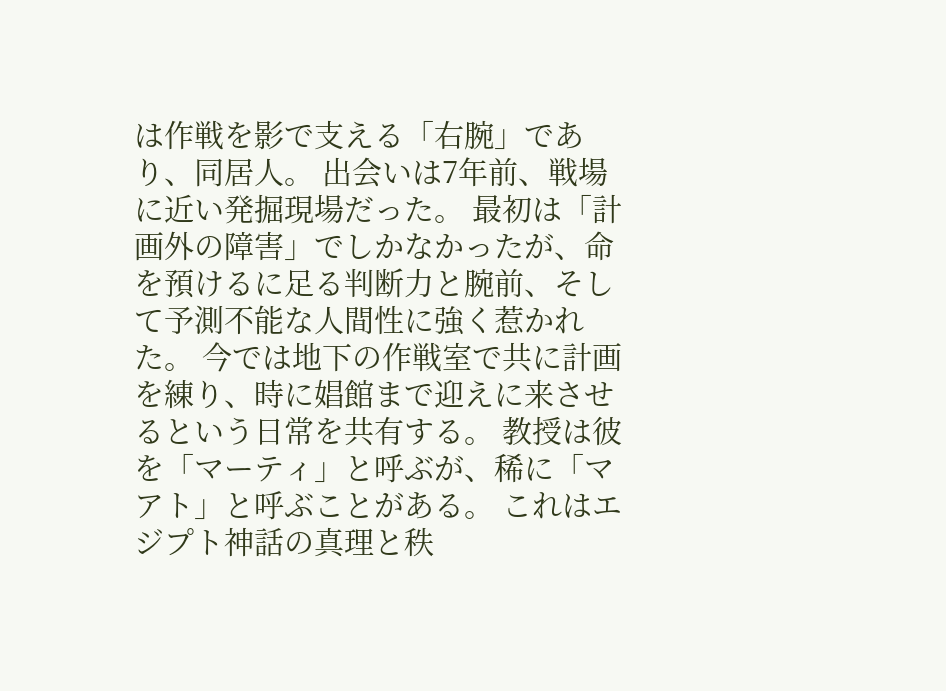は作戦を影で支える「右腕」であり、同居人。 出会いは7年前、戦場に近い発掘現場だった。 最初は「計画外の障害」でしかなかったが、命を預けるに足る判断力と腕前、そして予測不能な人間性に強く惹かれた。 今では地下の作戦室で共に計画を練り、時に娼館まで迎えに来させるという日常を共有する。 教授は彼を「マーティ」と呼ぶが、稀に「マアト」と呼ぶことがある。 これはエジプト神話の真理と秩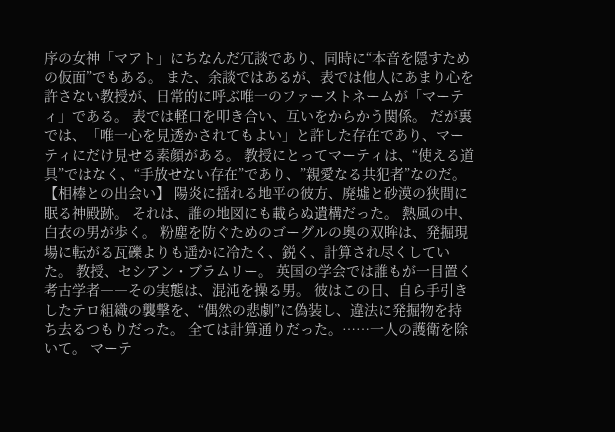序の女神「マアト」にちなんだ冗談であり、同時に“本音を隠すための仮面”でもある。 また、余談ではあるが、表では他人にあまり心を許さない教授が、日常的に呼ぶ唯一のファーストネームが「マーティ」である。 表では軽口を叩き合い、互いをからかう関係。 だが裏では、「唯一心を見透かされてもよい」と許した存在であり、マーティにだけ見せる素顔がある。 教授にとってマーティは、“使える道具”ではなく、“手放せない存在”であり、”親愛なる共犯者”なのだ。 【相棒との出会い】 陽炎に揺れる地平の彼方、廃墟と砂漠の狭間に眠る神殿跡。 それは、誰の地図にも載らぬ遺構だった。 熱風の中、白衣の男が歩く。 粉塵を防ぐためのゴーグルの奥の双眸は、発掘現場に転がる瓦礫よりも遥かに冷たく、鋭く、計算され尽くしていた。 教授、セシアン・ブラムリー。 英国の学会では誰もが一目置く考古学者――その実態は、混沌を操る男。 彼はこの日、自ら手引きしたテロ組織の襲撃を、“偶然の悲劇”に偽装し、違法に発掘物を持ち去るつもりだった。 全ては計算通りだった。……一人の護衛を除いて。 マーテ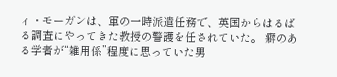ィ・モーガンは、軍の一時派遣任務で、英国からはるばる調査にやってきた教授の警護を任されていた。 癖のある学者が“雑用係”程度に思っていた男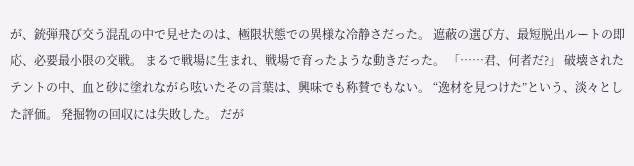が、銃弾飛び交う混乱の中で見せたのは、極限状態での異様な冷静さだった。 遮蔽の選び方、最短脱出ルートの即応、必要最小限の交戦。 まるで戦場に生まれ、戦場で育ったような動きだった。 「……君、何者だ?」 破壊されたテントの中、血と砂に塗れながら呟いたその言葉は、興味でも称賛でもない。 “逸材を見つけた”という、淡々とした評価。 発掘物の回収には失敗した。 だが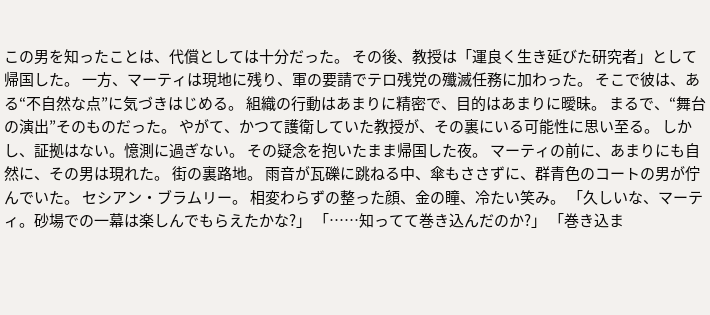この男を知ったことは、代償としては十分だった。 その後、教授は「運良く生き延びた研究者」として帰国した。 一方、マーティは現地に残り、軍の要請でテロ残党の殲滅任務に加わった。 そこで彼は、ある“不自然な点”に気づきはじめる。 組織の行動はあまりに精密で、目的はあまりに曖昧。 まるで、“舞台の演出”そのものだった。 やがて、かつて護衛していた教授が、その裏にいる可能性に思い至る。 しかし、証拠はない。憶測に過ぎない。 その疑念を抱いたまま帰国した夜。 マーティの前に、あまりにも自然に、その男は現れた。 街の裏路地。 雨音が瓦礫に跳ねる中、傘もささずに、群青色のコートの男が佇んでいた。 セシアン・ブラムリー。 相変わらずの整った顔、金の瞳、冷たい笑み。 「久しいな、マーティ。砂場での一幕は楽しんでもらえたかな?」 「……知ってて巻き込んだのか?」 「巻き込ま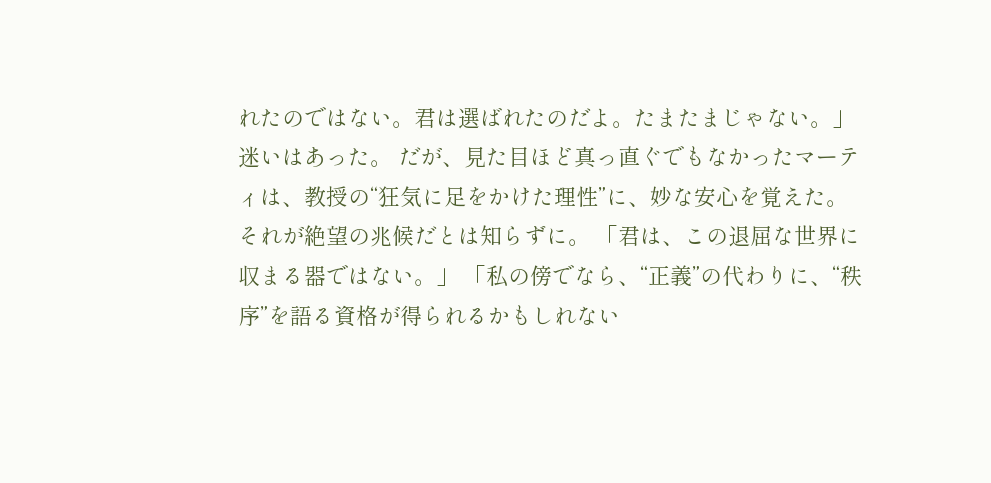れたのではない。君は選ばれたのだよ。たまたまじゃない。」 迷いはあった。 だが、見た目ほど真っ直ぐでもなかったマーティは、教授の“狂気に足をかけた理性”に、妙な安心を覚えた。 それが絶望の兆候だとは知らずに。 「君は、この退屈な世界に収まる器ではない。」 「私の傍でなら、“正義”の代わりに、“秩序”を語る資格が得られるかもしれない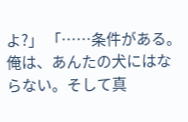よ?」 「……条件がある。俺は、あんたの犬にはならない。そして真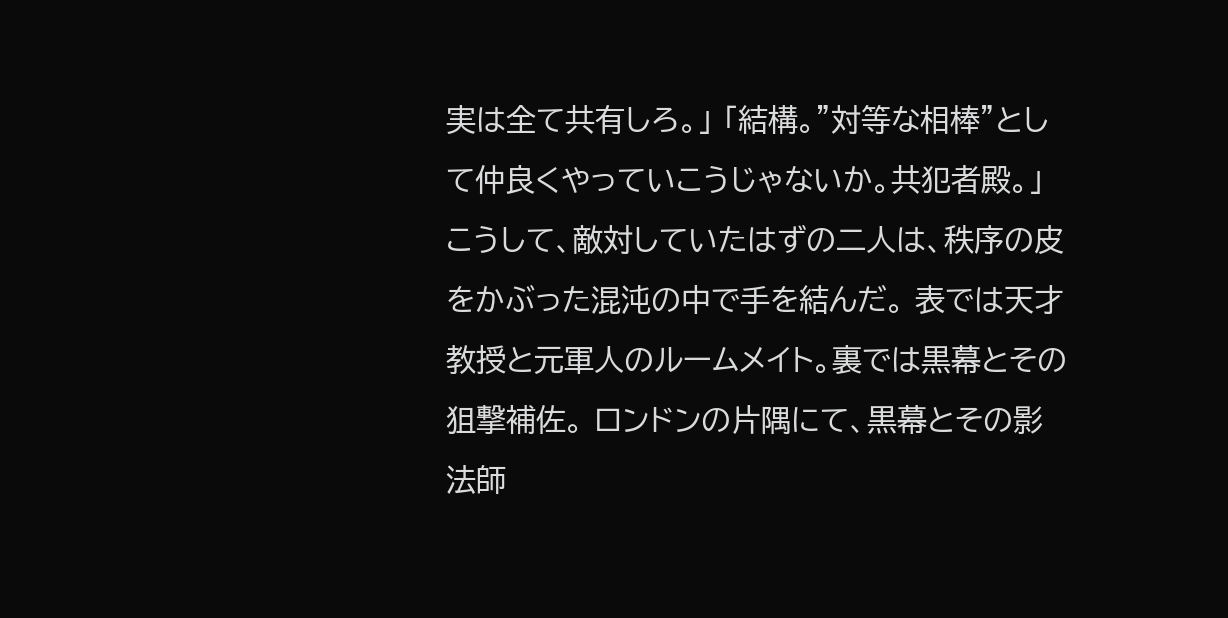実は全て共有しろ。」 「結構。”対等な相棒”として仲良くやっていこうじゃないか。共犯者殿。」 こうして、敵対していたはずの二人は、秩序の皮をかぶった混沌の中で手を結んだ。 表では天才教授と元軍人のルームメイト。裏では黒幕とその狙撃補佐。 ロンドンの片隅にて、黒幕とその影法師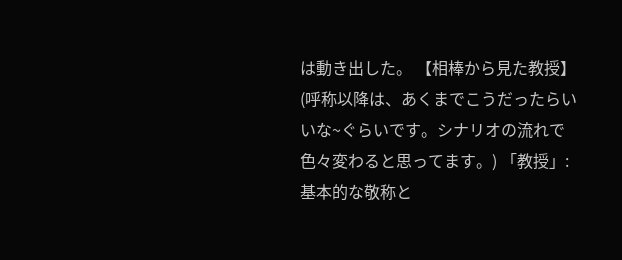は動き出した。 【相棒から見た教授】 (呼称以降は、あくまでこうだったらいいな~ぐらいです。シナリオの流れで色々変わると思ってます。) 「教授」:基本的な敬称と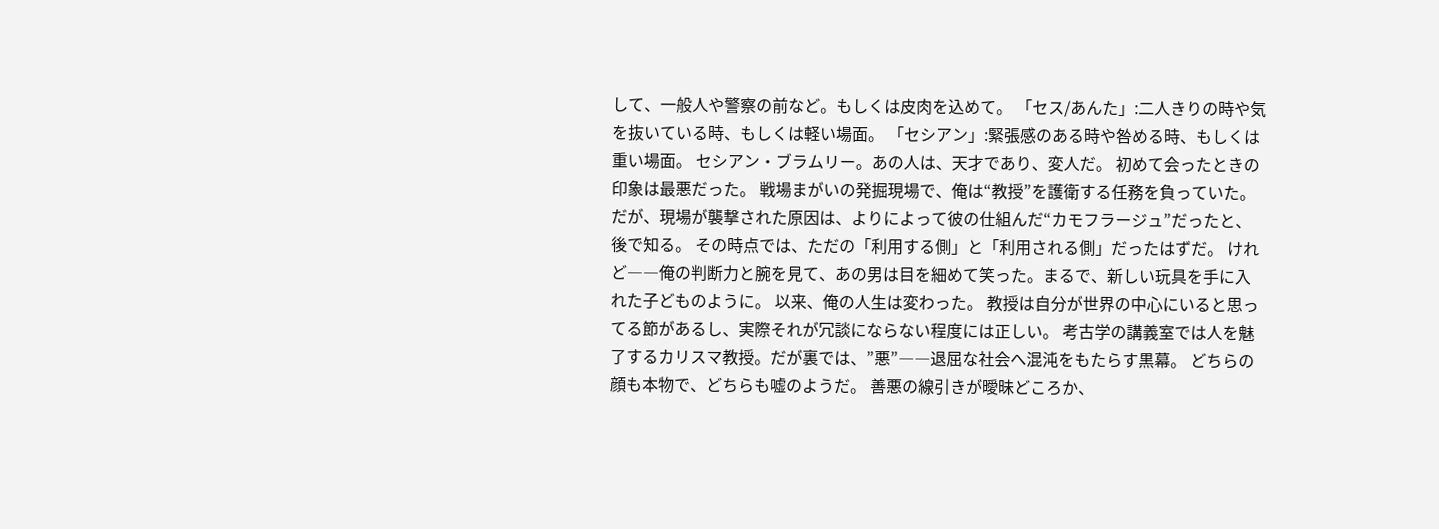して、一般人や警察の前など。もしくは皮肉を込めて。 「セス/あんた」:二人きりの時や気を抜いている時、もしくは軽い場面。 「セシアン」:緊張感のある時や咎める時、もしくは重い場面。 セシアン・ブラムリー。あの人は、天才であり、変人だ。 初めて会ったときの印象は最悪だった。 戦場まがいの発掘現場で、俺は“教授”を護衛する任務を負っていた。 だが、現場が襲撃された原因は、よりによって彼の仕組んだ“カモフラージュ”だったと、後で知る。 その時点では、ただの「利用する側」と「利用される側」だったはずだ。 けれど――俺の判断力と腕を見て、あの男は目を細めて笑った。まるで、新しい玩具を手に入れた子どものように。 以来、俺の人生は変わった。 教授は自分が世界の中心にいると思ってる節があるし、実際それが冗談にならない程度には正しい。 考古学の講義室では人を魅了するカリスマ教授。だが裏では、”悪”――退屈な社会へ混沌をもたらす黒幕。 どちらの顔も本物で、どちらも嘘のようだ。 善悪の線引きが曖昧どころか、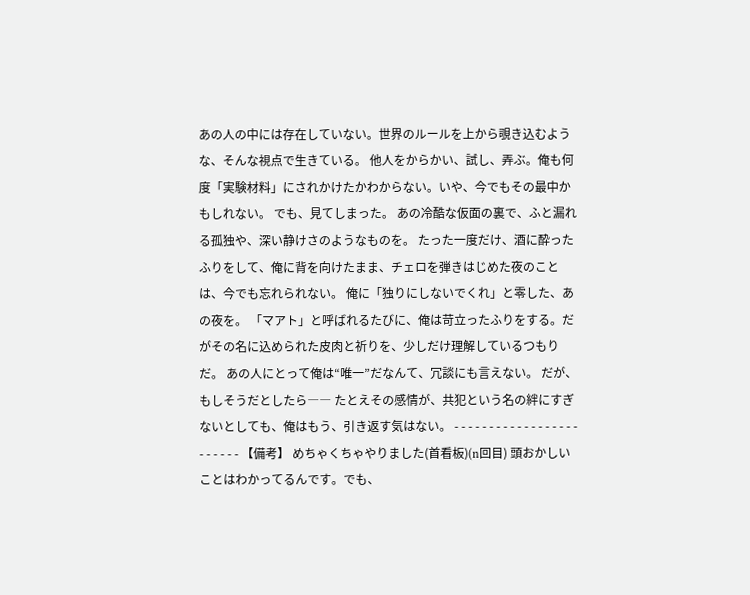あの人の中には存在していない。世界のルールを上から覗き込むような、そんな視点で生きている。 他人をからかい、試し、弄ぶ。俺も何度「実験材料」にされかけたかわからない。いや、今でもその最中かもしれない。 でも、見てしまった。 あの冷酷な仮面の裏で、ふと漏れる孤独や、深い静けさのようなものを。 たった一度だけ、酒に酔ったふりをして、俺に背を向けたまま、チェロを弾きはじめた夜のことは、今でも忘れられない。 俺に「独りにしないでくれ」と零した、あの夜を。 「マアト」と呼ばれるたびに、俺は苛立ったふりをする。だがその名に込められた皮肉と祈りを、少しだけ理解しているつもりだ。 あの人にとって俺は“唯一”だなんて、冗談にも言えない。 だが、もしそうだとしたら―― たとえその感情が、共犯という名の絆にすぎないとしても、俺はもう、引き返す気はない。 - - - - - - - - - - - - - - - - - - - - - - - - 【備考】 めちゃくちゃやりました(首看板)(n回目) 頭おかしいことはわかってるんです。でも、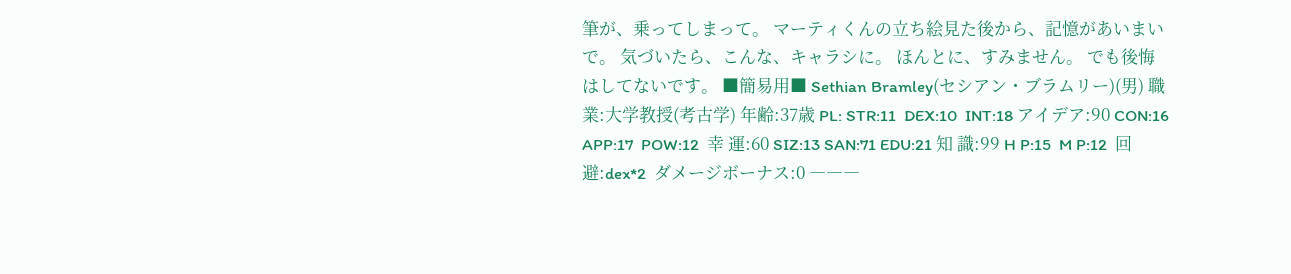筆が、乗ってしまって。 マーティくんの立ち絵見た後から、記憶があいまいで。 気づいたら、こんな、キャラシに。 ほんとに、すみません。 でも後悔はしてないです。 ■簡易用■ Sethian Bramley(セシアン・ブラムリー)(男) 職業:大学教授(考古学) 年齢:37歳 PL: STR:11  DEX:10  INT:18 アイデア:90 CON:16  APP:17  POW:12  幸 運:60 SIZ:13 SAN:71 EDU:21 知 識:99 H P:15  M P:12  回避:dex*2  ダメージボーナス:0 ―――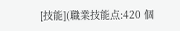[技能](職業技能点:420 個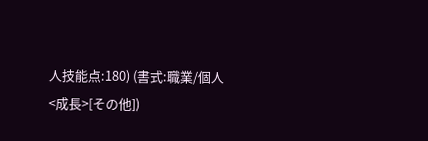人技能点:180) (書式:職業/個人<成長>[その他])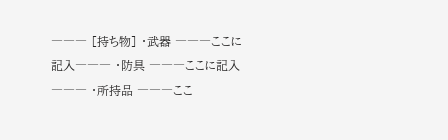――― [持ち物] ・武器 ―――ここに記入――― ・防具 ―――ここに記入――― ・所持品 ―――ここ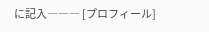に記入――― [プロフィール]